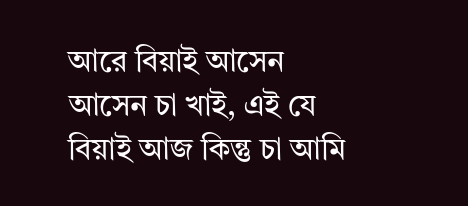আরে বিয়াই আসেন আসেন চা খাই, এই যে বিয়াই আজ কিন্তু চা আমি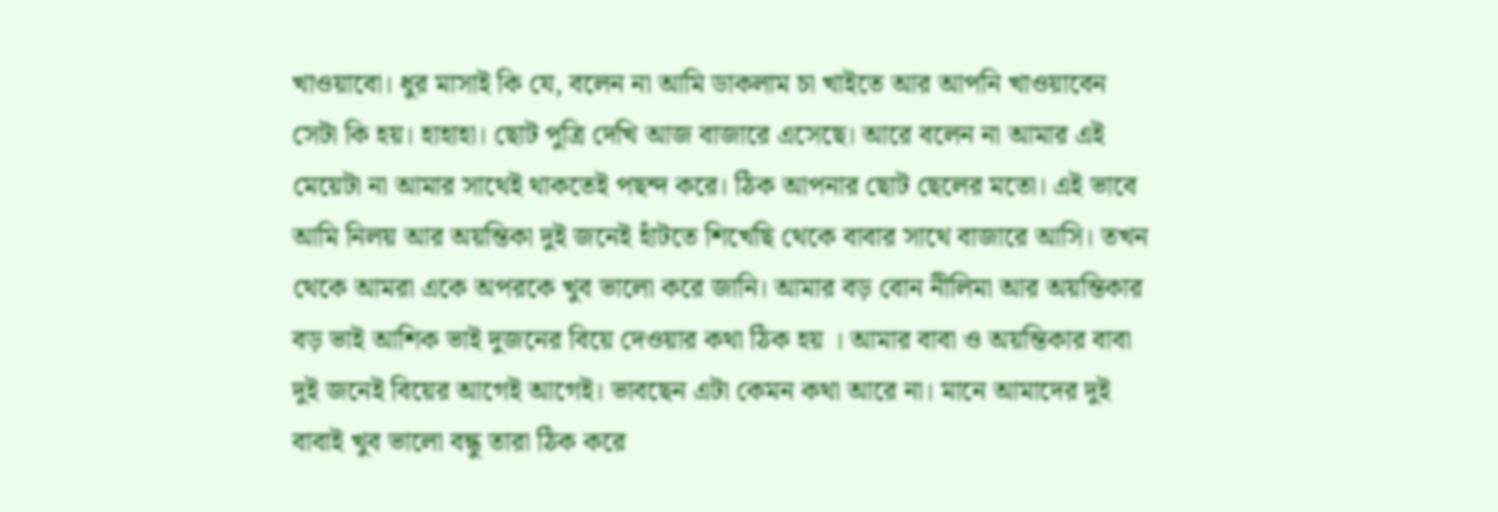খাওয়াবো। ধুর মাসাই কি যে, বলেন না আমি ডাকলাম চা খাইতে আর আপনি খাওয়াবেন সেটা কি হয়। হাহাহা। ছোট পুত্রি দেখি আজ বাজারে এসেছে। আরে বলেন না আমার এই মেয়েটা না আমার সাথেই থাকতেই পছন্দ করে। ঠিক আপনার ছোট ছেলের মতো। এই ভাবে আমি নিলয় আর অয়ন্তিকা দুই জনেই হাঁটতে শিখেছি থেকে বাবার সাথে বাজারে আসি। তখন থেকে আমরা একে অপরকে খুব ভালো করে জানি। আমার বড় বোন নীলিমা আর অয়ন্তিকার বড় ভাই আশিক ভাই দুজনের বিয়ে দেওয়ার কথা ঠিক হয় । আমার বাবা ও অয়ন্তিকার বাবা দুই জনেই বিয়ের আগেই আগেই। ভাবছেন এটা কেমন কথা আরে না। মানে আমাদের দুই বাবাই খুব ভালো বন্ধু তারা ঠিক করে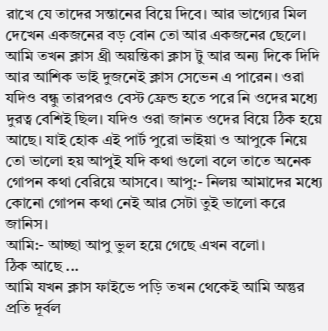রাখে যে তাদের সন্তানের বিয়ে দিবে। আর ভাগ্যের মিল দেখেন একজনের বড় বোন তো আর একজনের ছেলে। আমি তখন ক্লাস থ্রী অয়ন্তিকা ক্লাস টু আর অন্য দিকে দিদি আর আশিক ভাই দুজনেই ক্লাস সেভেন এ পারেন। ওরা যদিও বন্ধু তারপরও বেস্ট ফ্রেন্ড হতে পরে নি ওদের মধ্যে দুরত্ব বেশিই ছিল। যদিও ওরা জানত ওদের বিয়ে ঠিক হয়ে আছে। যাই হোক এই পার্ট পুরো ভাইয়া ও আপুকে নিয়ে তো ভালো হয় আপুই যদি কথা গুলো বলে তাতে অনেক গোপন কথা বেরিয়ে আসবে। আপু:- নিলয় আমাদের মধ্যে কোনো গোপন কথা নেই আর সেটা তুই ভালো করে জানিস।
আমি:- আচ্ছা আপু ভুল হয়ে গেছে এখন বলো।
ঠিক আছে ...
আমি যখন ক্লাস ফাইভে পড়ি তখন থেকেই আমি অন্তুর প্রতি দূর্বল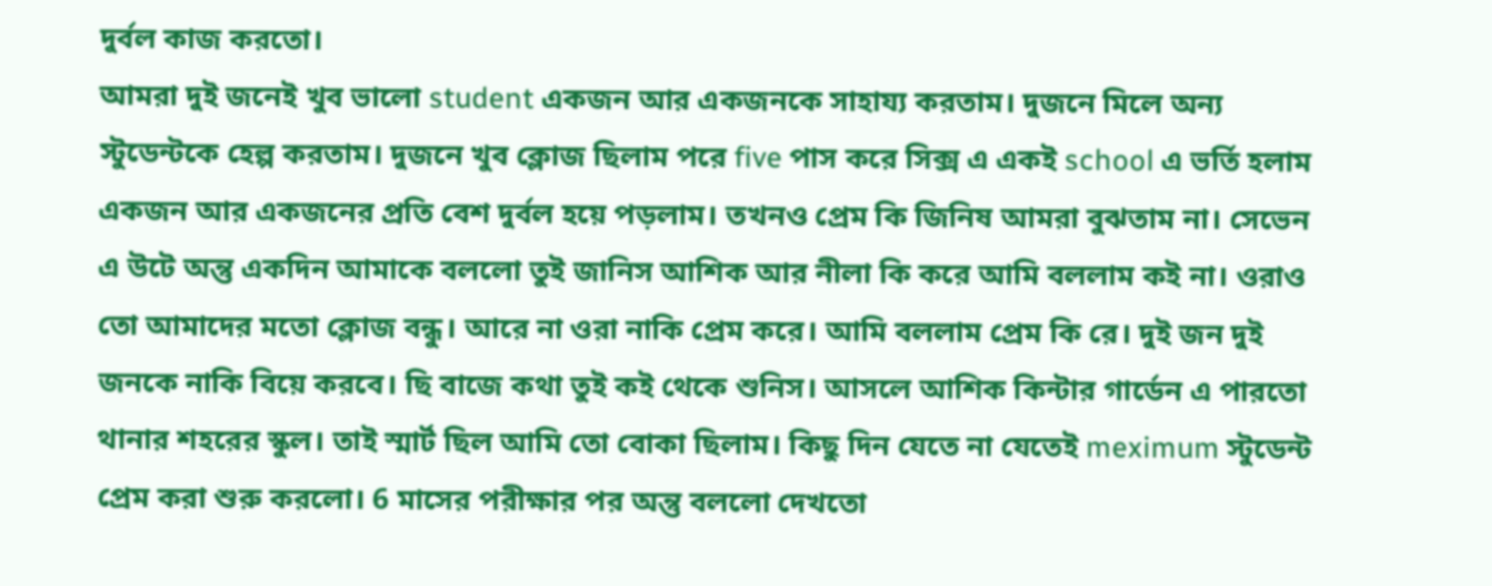দুর্বল কাজ করতো।
আমরা দুই জনেই খুব ভালো student একজন আর একজনকে সাহায্য করতাম। দুজনে মিলে অন্য স্টুডেন্টকে হেল্প করতাম। দুজনে খুব ক্লোজ ছিলাম পরে five পাস করে সিক্স এ একই school এ ভর্তি হলাম একজন আর একজনের প্রতি বেশ দুর্বল হয়ে পড়লাম। তখনও প্রেম কি জিনিষ আমরা বুঝতাম না। সেভেন এ উটে অন্তু একদিন আমাকে বললো তুই জানিস আশিক আর নীলা কি করে আমি বললাম কই না। ওরাও তো আমাদের মতো ক্লোজ বন্ধু। আরে না ওরা নাকি প্রেম করে। আমি বললাম প্রেম কি রে। দুই জন দুই জনকে নাকি বিয়ে করবে। ছি বাজে কথা তুই কই থেকে শুনিস। আসলে আশিক কিন্টার গার্ডেন এ পারতো থানার শহরের স্কুল। তাই স্মার্ট ছিল আমি তো বোকা ছিলাম। কিছু দিন যেতে না যেতেই meximum স্টুডেন্ট প্রেম করা শুরু করলো। 6 মাসের পরীক্ষার পর অন্তু বললো দেখতো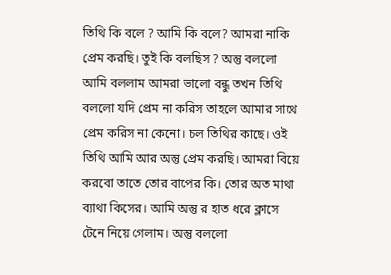তিথি কি বলে ? আমি কি বলে? আমরা নাকি প্রেম করছি। তুই কি বলছিস ? অন্তু বললো আমি বললাম আমরা ভালো বন্ধু তখন তিথি বললো যদি প্রেম না করিস তাহলে আমার সাথে প্রেম করিস না কেনো। চল তিথির কাছে। ওই তিথি আমি আর অন্তু প্রেম করছি। আমরা বিয়ে করবো তাতে তোর বাপের কি। তোর অত মাথা ব্যাথা কিসের। আমি অন্তু র হাত ধরে ক্লাসে টেনে নিয়ে গেলাম। অন্তু বললো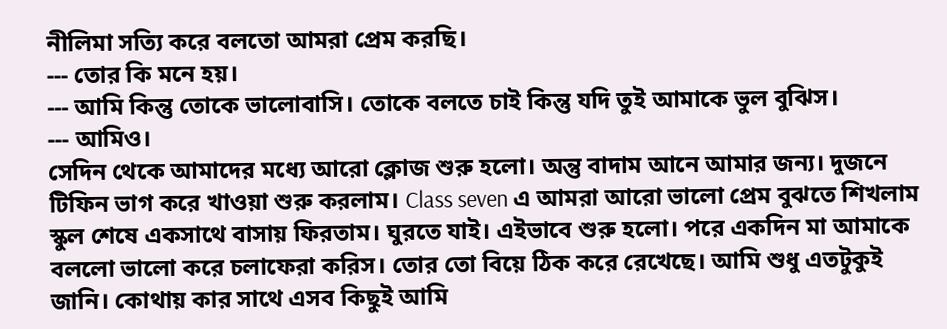নীলিমা সত্যি করে বলতো আমরা প্রেম করছি।
--- তোর কি মনে হয়।
--- আমি কিন্তু তোকে ভালোবাসি। তোকে বলতে চাই কিন্তু যদি তুই আমাকে ভুল বুঝিস।
--- আমিও।
সেদিন থেকে আমাদের মধ্যে আরো ক্লোজ শুরু হলো। অন্তু বাদাম আনে আমার জন্য। দুজনে টিফিন ভাগ করে খাওয়া শুরু করলাম। Class seven এ আমরা আরো ভালো প্রেম বুঝতে শিখলাম স্কুল শেষে একসাথে বাসায় ফিরতাম। ঘুরতে যাই। এইভাবে শুরু হলো। পরে একদিন মা আমাকে বললো ভালো করে চলাফেরা করিস। তোর তো বিয়ে ঠিক করে রেখেছে। আমি শুধু এতটুকুই জানি। কোথায় কার সাথে এসব কিছুই আমি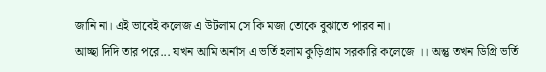জানি না। এই ভাবেই কলেজ এ উটলাম সে কি মজা তোকে বুঝাতে পারব না।
আচ্ছা দিদি তার পরে... যখন আমি অর্নাস এ ভর্তি হলাম কুড়িগ্রাম সরকারি কলেজে ।। অন্তু তখন ডিগ্রি ভর্তি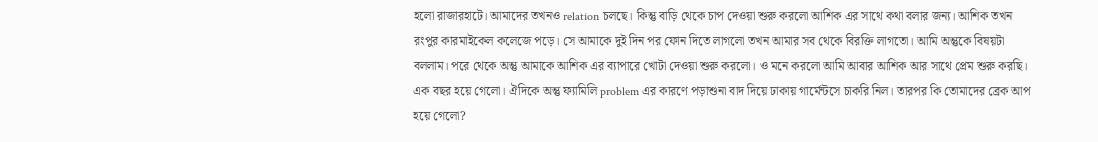হলো রাজারহাটে। আমাদের তখনও relation চলছে। কিন্তু বাড়ি থেকে চাপ দেওয়া শুরু করলো আশিক এর সাথে কথা বলার জন্য। আশিক তখন রংপুর কারমাইকেল কলেজে পড়ে। সে আমাকে দুই দিন পর ফোন দিতে লাগলো তখন আমার সব থেকে বিরক্তি লাগতো। আমি অন্তুকে বিষয়টা বললাম। পরে থেকে অন্তু আমাকে আশিক এর ব্যাপারে খোটা দেওয়া শুরু করলো। ও মনে করলো আমি আবার আশিক আর সাথে প্রেম শুরু করছি। এক বছর হয়ে গেলো। ঐদিকে অন্তু ফ্যামিলি problem এর কারণে পড়াশুনা বাদ দিয়ে ঢাকায় গার্মেন্টসে চাকরি নিল। তারপর কি তোমাদের ব্রেক আপ হয়ে গেলো?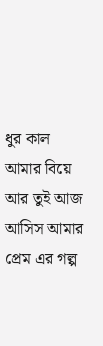ধুর কাল আমার বিয়ে আর তুই আজ আসিস আমার প্রেম এর গল্প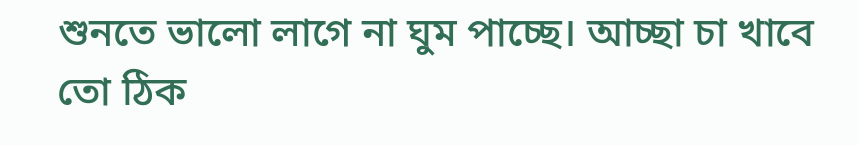শুনতে ভালো লাগে না ঘুম পাচ্ছে। আচ্ছা চা খাবে তো ঠিক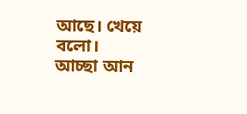আছে। খেয়ে বলো।
আচ্ছা আন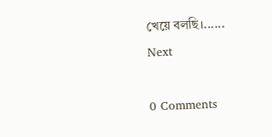খেয়ে বলছি।......
Next

0 Comments